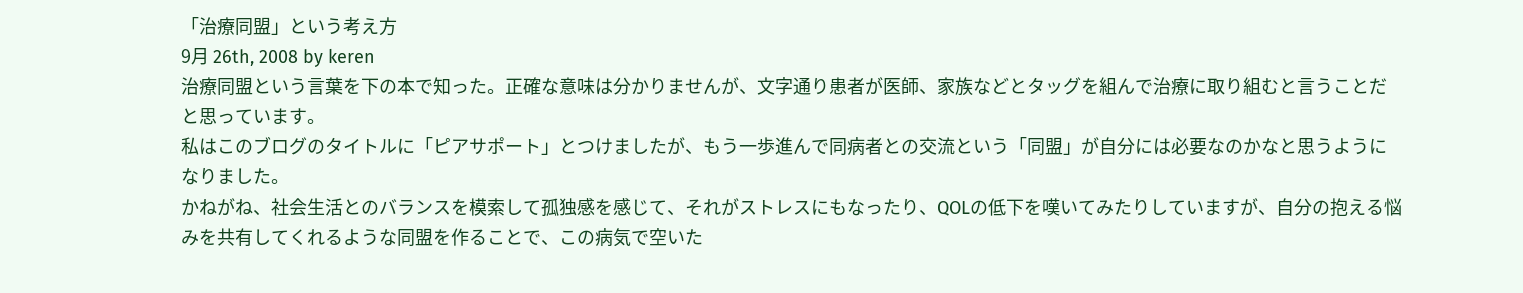「治療同盟」という考え方
9月 26th, 2008 by keren
治療同盟という言葉を下の本で知った。正確な意味は分かりませんが、文字通り患者が医師、家族などとタッグを組んで治療に取り組むと言うことだと思っています。
私はこのブログのタイトルに「ピアサポート」とつけましたが、もう一歩進んで同病者との交流という「同盟」が自分には必要なのかなと思うようになりました。
かねがね、社会生活とのバランスを模索して孤独感を感じて、それがストレスにもなったり、QOLの低下を嘆いてみたりしていますが、自分の抱える悩みを共有してくれるような同盟を作ることで、この病気で空いた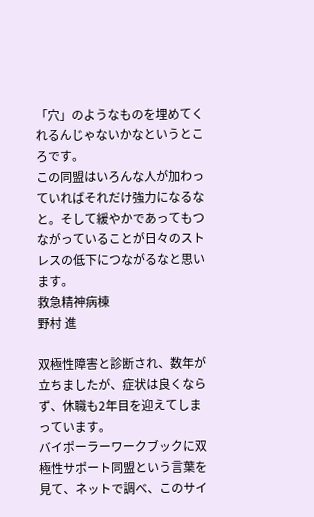「穴」のようなものを埋めてくれるんじゃないかなというところです。
この同盟はいろんな人が加わっていればそれだけ強力になるなと。そして緩やかであってもつながっていることが日々のストレスの低下につながるなと思います。
救急精神病棟
野村 進

双極性障害と診断され、数年が立ちましたが、症状は良くならず、休職も2年目を迎えてしまっています。
バイポーラーワークブックに双極性サポート同盟という言葉を見て、ネットで調べ、このサイ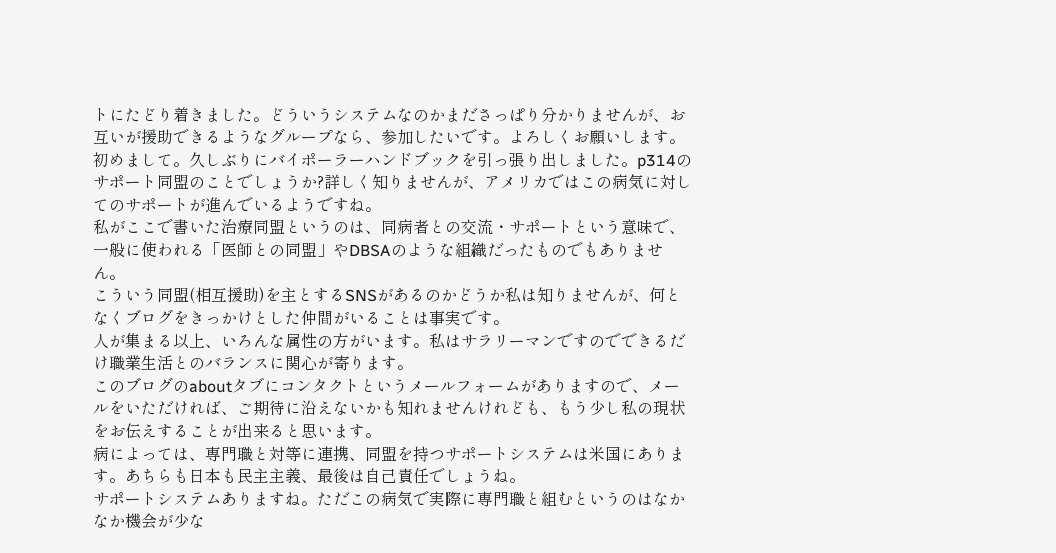トにたどり着きました。どういうシステムなのかまださっぱり分かりませんが、お互いが援助できるようなグループなら、参加したいです。よろしくお願いします。
初めまして。久しぶりにバイポーラーハンドブックを引っ張り出しました。p314のサポート同盟のことでしょうか?詳しく知りませんが、アメリカではこの病気に対してのサポートが進んでいるようですね。
私がここで書いた治療同盟というのは、同病者との交流・サポートという意味で、一般に使われる「医師との同盟」やDBSAのような組織だったものでもありません。
こういう同盟(相互援助)を主とするSNSがあるのかどうか私は知りませんが、何となくブログをきっかけとした仲間がいることは事実です。
人が集まる以上、いろんな属性の方がいます。私はサラリーマンですのでできるだけ職業生活とのバランスに関心が寄ります。
このブログのaboutタブにコンタクトというメールフォームがありますので、メールをいただければ、ご期待に沿えないかも知れませんけれども、もう少し私の現状をお伝えすることが出来ると思います。
病によっては、専門職と対等に連携、同盟を持つサポートシステムは米国にあります。あちらも日本も民主主義、最後は自己責任でしょうね。
サポートシステムありますね。ただこの病気で実際に専門職と組むというのはなかなか機会が少な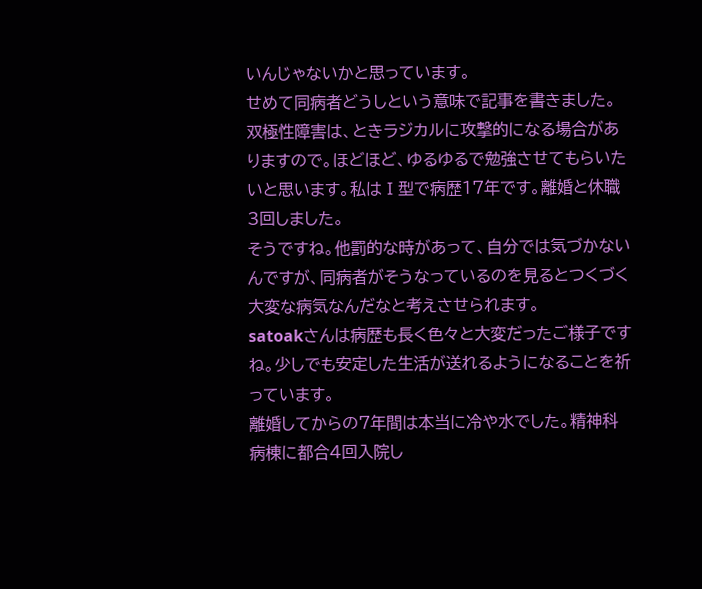いんじゃないかと思っています。
せめて同病者どうしという意味で記事を書きました。
双極性障害は、ときラジカルに攻撃的になる場合がありますので。ほどほど、ゆるゆるで勉強させてもらいたいと思います。私はⅠ型で病歴17年です。離婚と休職3回しました。
そうですね。他罰的な時があって、自分では気づかないんですが、同病者がそうなっているのを見るとつくづく大変な病気なんだなと考えさせられます。
satoakさんは病歴も長く色々と大変だったご様子ですね。少しでも安定した生活が送れるようになることを祈っています。
離婚してからの7年間は本当に冷や水でした。精神科病棟に都合4回入院し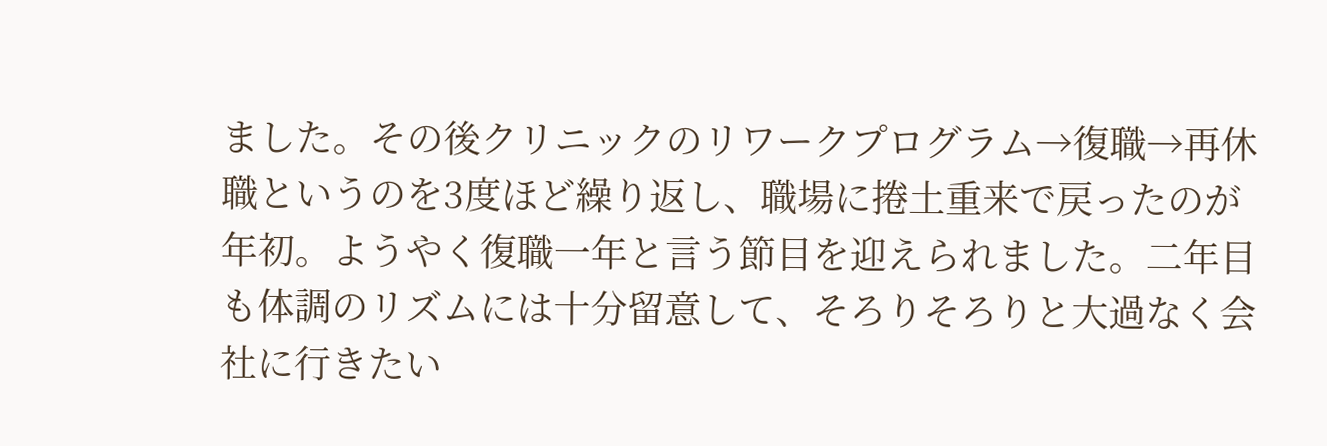ました。その後クリニックのリワークプログラム→復職→再休職というのを3度ほど繰り返し、職場に捲土重来で戻ったのが年初。ようやく復職一年と言う節目を迎えられました。二年目も体調のリズムには十分留意して、そろりそろりと大過なく会社に行きたい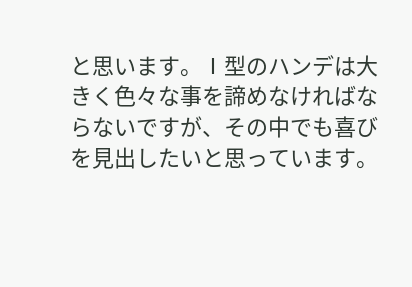と思います。Ⅰ型のハンデは大きく色々な事を諦めなければならないですが、その中でも喜びを見出したいと思っています。